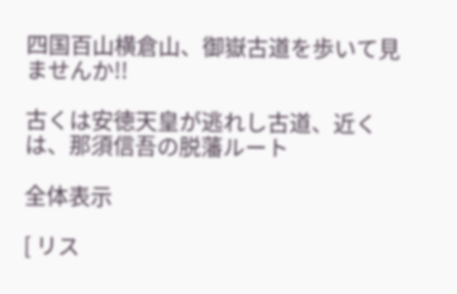四国百山横倉山、御嶽古道を歩いて見ませんか!!

古くは安徳天皇が逃れし古道、近くは、那須信吾の脱藩ルート

全体表示

[ リス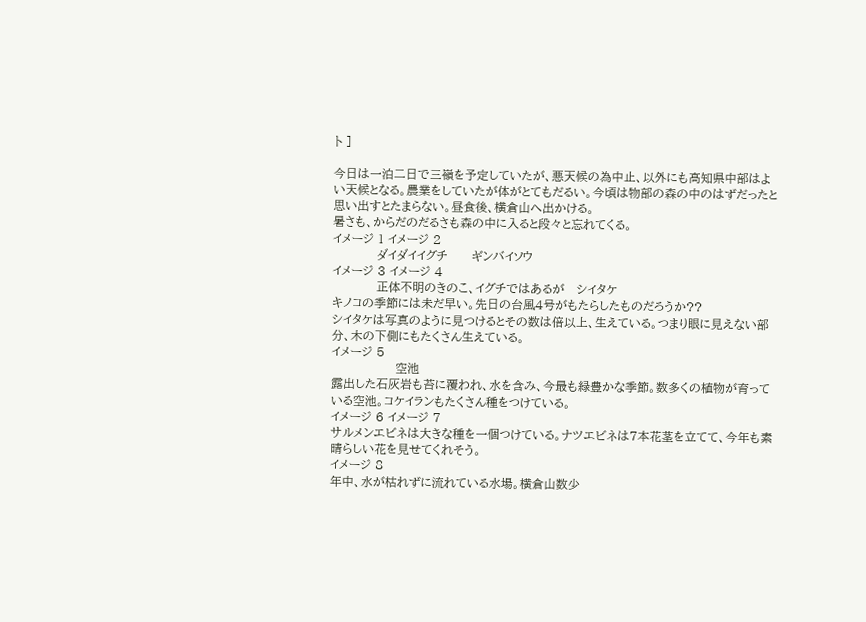ト ]

今日は一泊二日で三嶺を予定していたが、悪天候の為中止、以外にも高知県中部はよい天候となる。農業をしていたが体がとてもだるい。今頃は物部の森の中のはずだったと思い出すとたまらない。昼食後、横倉山へ出かける。
暑さも、からだのだるさも森の中に入ると段々と忘れてくる。
イメージ 1 イメージ 2
           ダイダイイグチ      ギンバイソウ
イメージ 3 イメージ 4
           正体不明のきのこ、イグチではあるが   シイタケ
キノコの季節には未だ早い。先日の台風4号がもたらしたものだろうか??
シイタケは写真のように見つけるとその数は倍以上、生えている。つまり眼に見えない部分、木の下側にもたくさん生えている。
イメージ 5
                空池
露出した石灰岩も苔に覆われ、水を含み、今最も緑豊かな季節。数多くの植物が育っている空池。コケイランもたくさん種をつけている。
イメージ 6 イメージ 7
サルメンエビネは大きな種を一個つけている。ナツエビネは7本花茎を立てて、今年も素晴らしい花を見せてくれそう。
イメージ 8
年中、水が枯れずに流れている水場。横倉山数少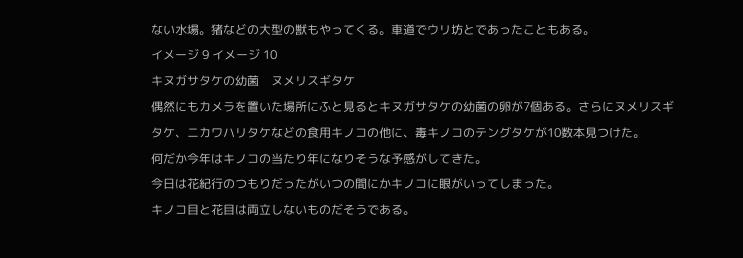ない水場。猪などの大型の獣もやってくる。車道でウリ坊とであったこともある。
イメージ 9 イメージ 10
キヌガサタケの幼菌    ヌメリスギタケ
偶然にもカメラを置いた場所にふと見るとキヌガサタケの幼菌の卵が7個ある。さらにヌメリスギタケ、ニカワハリタケなどの食用キノコの他に、毒キノコのテングタケが10数本見つけた。
何だか今年はキノコの当たり年になりそうな予感がしてきた。
今日は花紀行のつもりだったがいつの間にかキノコに眼がいってしまった。
キノコ目と花目は両立しないものだそうである。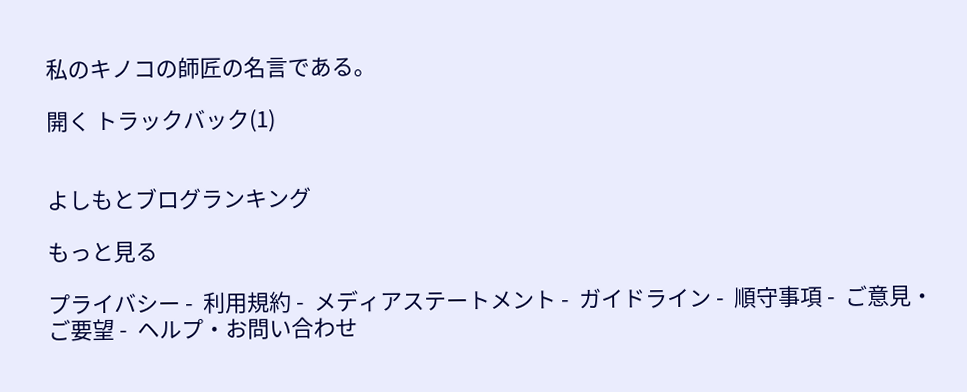私のキノコの師匠の名言である。

開く トラックバック(1)


よしもとブログランキング

もっと見る

プライバシー -  利用規約 -  メディアステートメント -  ガイドライン -  順守事項 -  ご意見・ご要望 -  ヘルプ・お問い合わせ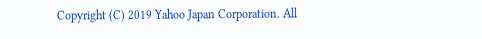Copyright (C) 2019 Yahoo Japan Corporation. All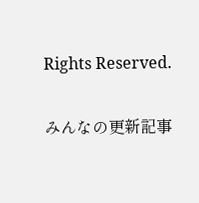Rights Reserved.

みんなの更新記事